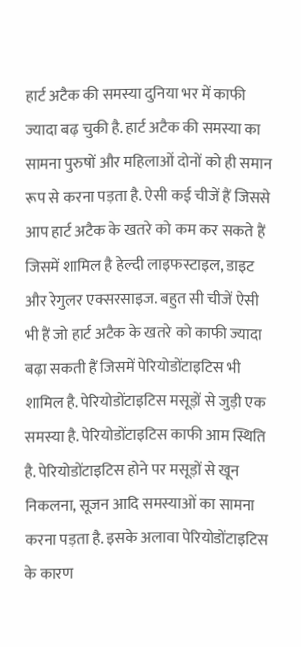हार्ट अटैक की समस्या दुनिया भर में काफी ज्यादा बढ़ चुकी है. हार्ट अटैक की समस्या का सामना पुरुषों और महिलाओं दोनों को ही समान रूप से करना पड़ता है. ऐसी कई चीजें हैं जिससे आप हार्ट अटैक के खतरे को कम कर सकते हैं जिसमें शामिल है हेल्दी लाइफस्टाइल, डाइट और रेगुलर एक्सरसाइज. बहुत सी चीजें ऐसी भी हैं जो हार्ट अटैक के खतरे को काफी ज्यादा बढ़ा सकती हैं जिसमें पेरियोडोंटाइटिस भी शामिल है. पेरियोडोंटाइटिस मसूड़ों से जुड़ी एक समस्या है. पेरियोडोंटाइटिस काफी आम स्थिति है. पेरियोडोंटाइटिस होने पर मसूड़ों से खून निकलना, सूजन आदि समस्याओं का सामना करना पड़ता है. इसके अलावा पेरियोडोंटाइटिस के कारण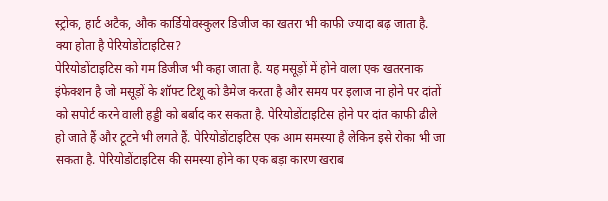स्ट्रोक, हार्ट अटैक, औक कार्डियोवस्कुलर डिजीज का खतरा भी काफी ज्यादा बढ़ जाता है.
क्या होता है पेरियोडोंटाइटिस?
पेरियोडोंटाइटिस को गम डिजीज भी कहा जाता है. यह मसूड़ों में होने वाला एक खतरनाक इंफेक्शन है जो मसूड़ों के शॉफ्ट टिशू को डैमेज करता है और समय पर इलाज ना होने पर दांतों को सपोर्ट करने वाली हड्डी को बर्बाद कर सकता है. पेरियोडोंटाइटिस होने पर दांत काफी ढीले हो जाते हैं और टूटने भी लगते हैं. पेरियोडोंटाइटिस एक आम समस्या है लेकिन इसे रोका भी जा सकता है. पेरियोडोंटाइटिस की समस्या होने का एक बड़ा कारण खराब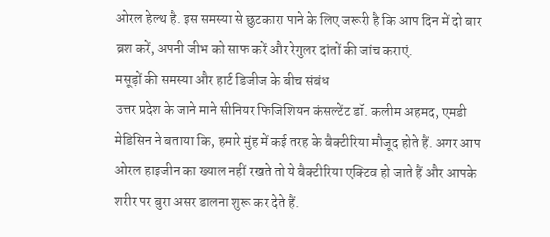ओरल हेल्थ है. इस समस्या से छुटकारा पाने के लिए जरूरी है कि आप दिन में दो बार ब्रश करें, अपनी जीभ को साफ करें और रेगुलर दांतों की जांच कराएं.
मसूड़ों की समस्या और हार्ट डिजीज के बीच संबंध
उत्तर प्रदेश के जाने माने सीनियर फिजिशियन कंसल्टेंट डॉ. कलीम अहमद, एमडी मेडिसिन ने बताया कि, हमारे मुंह में कई तरह के बैक्टीरिया मौजूद होते हैं. अगर आप ओरल हाइजीन का ख्याल नहीं रखते तो ये बैक्टीरिया एक्टिव हो जाते हैं और आपके शरीर पर बुरा असर डालना शुरू कर देते हैं.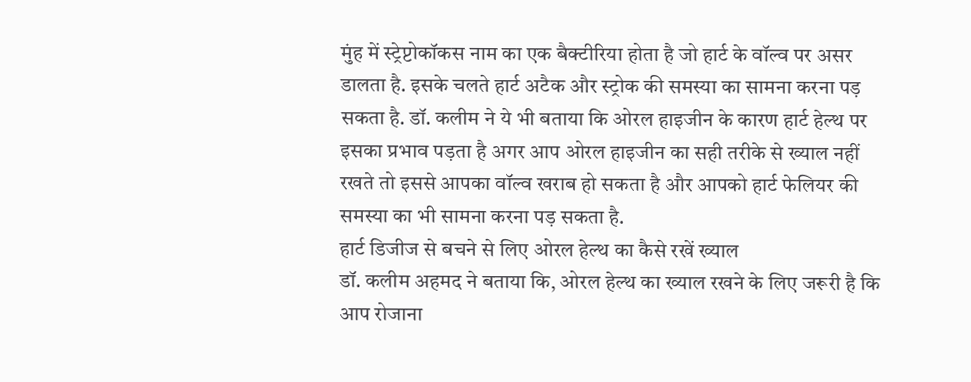मुंह में स्ट्रेप्टोकॉकस नाम का एक बैक्टीरिया होता है जो हार्ट के वॉल्व पर असर डालता है. इसके चलते हार्ट अटैक और स्ट्रोक की समस्या का सामना करना पड़ सकता है. डॉ. कलीम ने ये भी बताया कि ओरल हाइजीन के कारण हार्ट हेल्थ पर इसका प्रभाव पड़ता है अगर आप ओरल हाइजीन का सही तरीके से ख्याल नहीं रखते तो इससे आपका वॉल्व खराब हो सकता है और आपको हार्ट फेलियर की समस्या का भी सामना करना पड़ सकता है.
हार्ट डिजीज से बचने से लिए ओरल हेल्थ का कैसे रखें ख्याल
डॉ. कलीम अहमद ने बताया कि, ओरल हेल्थ का ख्याल रखने के लिए जरूरी है कि आप रोजाना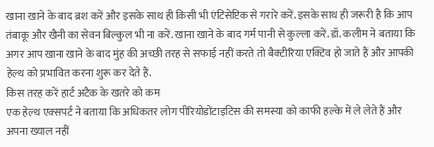खाना खाने के बाद ब्रश करें और इसके साथ ही किसी भी एंटिसेप्टिक से गरारे करें. इसके साथ ही जरूरी है कि आप तंबाकू और खैनी का सेवन बिल्कुल भी ना करें. खाना खाने के बाद गर्म पानी से कुल्ला करें. डॉ. कलीम ने बताया कि अगर आप खाना खाने के बाद मुंह की अच्छी तरह से सफाई नहीं करते तो बैक्टीरिया एक्टिव हो जाते हैं और आपकी हेल्थ को प्रभावित करना शुरू कर देते हैं.
किस तरह करें हार्ट अटैक के खतरे को कम
एक हेल्थ एक्सपर्ट ने बताया कि अधिकतर लोग पीरियोडोंटाइटिस की समस्या को काफी हल्के में ले लेते हैं और अपना ख्याल नहीं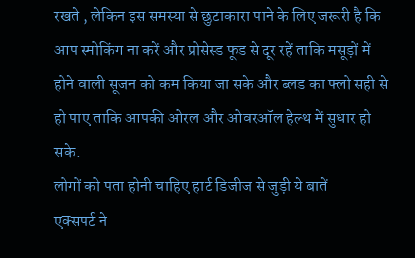रखते , लेकिन इस समस्या से छुटाकारा पाने के लिए जरूरी है कि आप स्मोकिंग ना करें और प्रोसेस्ड फूड से दूर रहें ताकि मसूड़ों में होने वाली सूजन को कम किया जा सके और ब्लड का फ्लो सही से हो पाए ताकि आपकी ओरल और ओवरऑल हेल्थ में सुधार हो सके.
लोगों को पता होनी चाहिए हार्ट डिजीज से जुड़ी ये बातें
एक्सपर्ट ने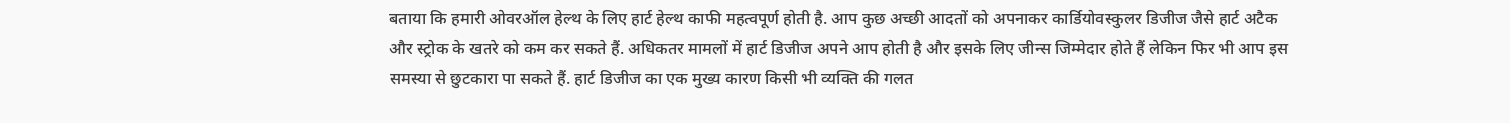बताया कि हमारी ओवरऑल हेल्थ के लिए हार्ट हेल्थ काफी महत्वपूर्ण होती है. आप कुछ अच्छी आदतों को अपनाकर कार्डियोवस्कुलर डिजीज जैसे हार्ट अटैक और स्ट्रोक के खतरे को कम कर सकते हैं. अधिकतर मामलों में हार्ट डिजीज अपने आप होती है और इसके लिए जीन्स जिम्मेदार होते हैं लेकिन फिर भी आप इस समस्या से छुटकारा पा सकते हैं. हार्ट डिजीज का एक मुख्य कारण किसी भी व्यक्ति की गलत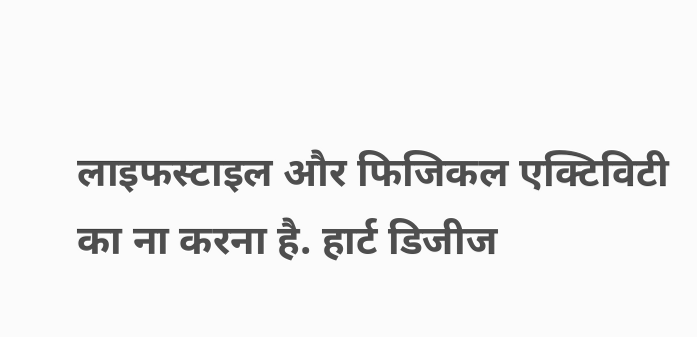लाइफस्टाइल और फिजिकल एक्टिविटी का ना करना है. हार्ट डिजीज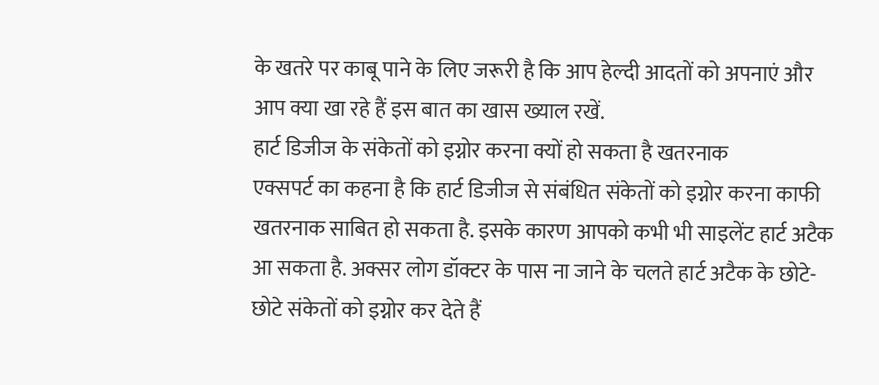के खतरे पर काबू पाने के लिए जरूरी है कि आप हेल्दी आदतों को अपनाएं और आप क्या खा रहे हैं इस बात का खास ख्याल रखें.
हार्ट डिजीज के संकेतों को इग्नोर करना क्यों हो सकता है खतरनाक
एक्सपर्ट का कहना है कि हार्ट डिजीज से संबंधित संकेतों को इग्नोर करना काफी खतरनाक साबित हो सकता है. इसके कारण आपको कभी भी साइलेंट हार्ट अटैक आ सकता है. अक्सर लोग डॉक्टर के पास ना जाने के चलते हार्ट अटैक के छोटे-छोटे संकेतों को इग्नोर कर देते हैं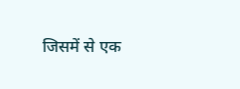जिसमें से एक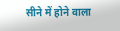सीने में होने वाला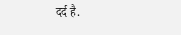दर्द है.